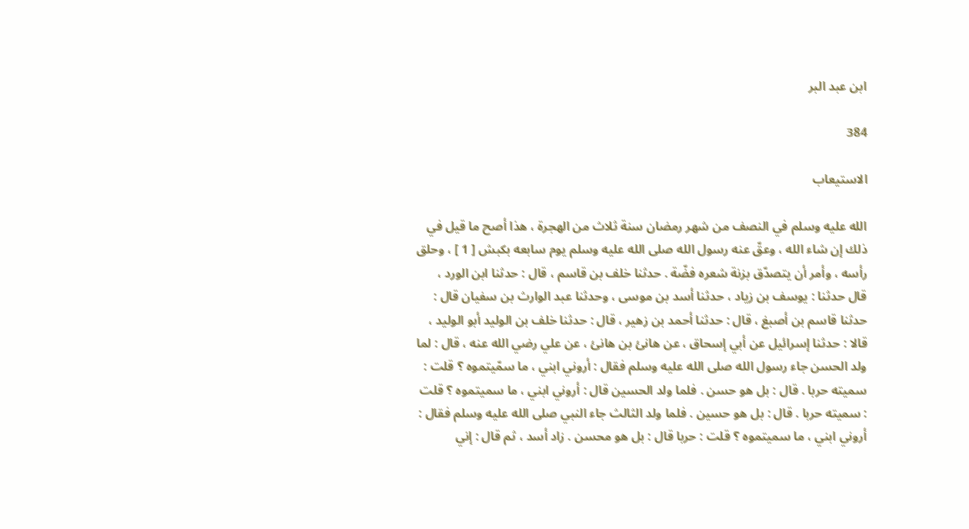ابن عبد البر

384

الاستيعاب

الله عليه وسلم في النصف من شهر رمضان سنة ثلاث من الهجرة ، هذا أصح ما قيل في ذلك إن شاء الله ، وعقّ عنه رسول الله صلى الله عليه وسلم يوم سابعه بكبش [ 1 ] ، وحلق رأسه ، وأمر أن يتصدّق بزنة شعره فضّة . حدثنا خلف بن قاسم ، قال : حدثنا ابن الورد ، قال حدثنا : يوسف بن زياد ، حدثنا أسد بن موسى ، وحدثنا عبد الوارث بن سفيان قال : حدثنا قاسم بن أصبغ ، قال : حدثنا أحمد بن زهير ، قال : حدثنا خلف بن الوليد أبو الوليد ، قالا : حدثنا إسرائيل عن أبي إسحاق ، عن هانئ بن هانئ ، عن علي رضي الله عنه ، قال : لما ولد الحسن جاء رسول الله صلى الله عليه وسلم فقال : أروني ابني ، ما سمّيتموه ؟ قلت : سميته حربا . قال : بل هو حسن . فلما ولد الحسين قال : أروني ابني ، ما سميتموه ؟ قلت : سميته حربا . قال : بل هو حسين . فلما ولد الثالث جاء النبي صلى الله عليه وسلم فقال : أروني ابني ، ما سميتموه ؟ قلت : حربا قال : بل هو محسن . زاد أسد ، ثم قال : إني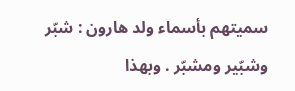سميتهم بأسماء ولد هارون : شبّر وشبّير ومشبّر . وبهذا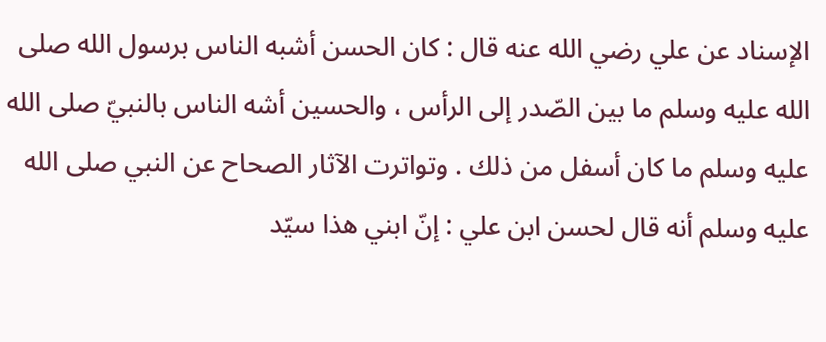الإسناد عن علي رضي الله عنه قال : كان الحسن أشبه الناس برسول الله صلى الله عليه وسلم ما بين الصّدر إلى الرأس ، والحسين أشه الناس بالنبيّ صلى الله عليه وسلم ما كان أسفل من ذلك . وتواترت الآثار الصحاح عن النبي صلى الله عليه وسلم أنه قال لحسن ابن علي : إنّ ابني هذا سيّد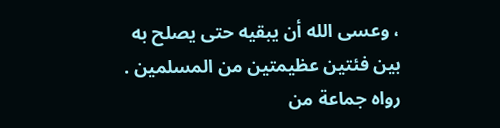، وعسى الله أن يبقيه حتى يصلح به بين فئتين عظيمتين من المسلمين . رواه جماعة من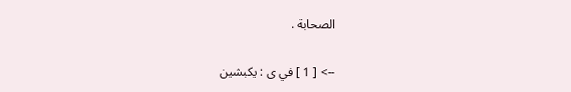الصحابة .

--> [ 1 ] في ى : يكبشين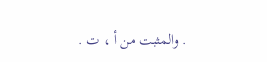. والمثبت من أ ، ت .